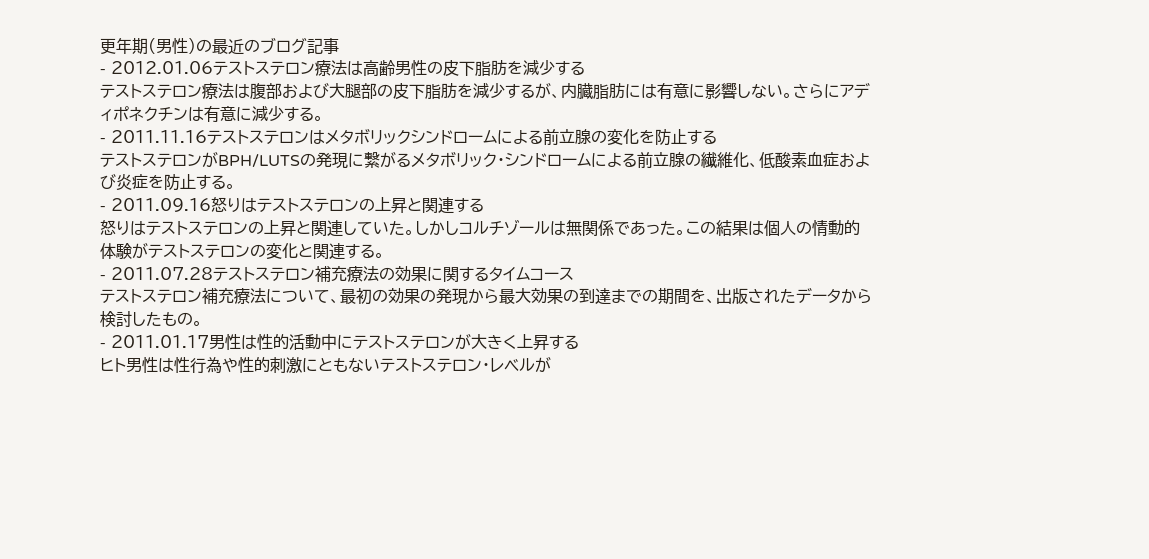更年期(男性)の最近のブログ記事
- 2012.01.06テストステロン療法は高齢男性の皮下脂肪を減少する
テストステロン療法は腹部および大腿部の皮下脂肪を減少するが、内臓脂肪には有意に影響しない。さらにアディポネクチンは有意に減少する。
- 2011.11.16テストステロンはメタボリックシンドロームによる前立腺の変化を防止する
テストステロンがBPH/LUTSの発現に繋がるメタボリック・シンドロームによる前立腺の繊維化、低酸素血症および炎症を防止する。
- 2011.09.16怒りはテストステロンの上昇と関連する
怒りはテストステロンの上昇と関連していた。しかしコルチゾールは無関係であった。この結果は個人の情動的体験がテストステロンの変化と関連する。
- 2011.07.28テストステロン補充療法の効果に関するタイムコース
テストステロン補充療法について、最初の効果の発現から最大効果の到達までの期間を、出版されたデータから検討したもの。
- 2011.01.17男性は性的活動中にテストステロンが大きく上昇する
ヒト男性は性行為や性的刺激にともないテストステロン・レベルが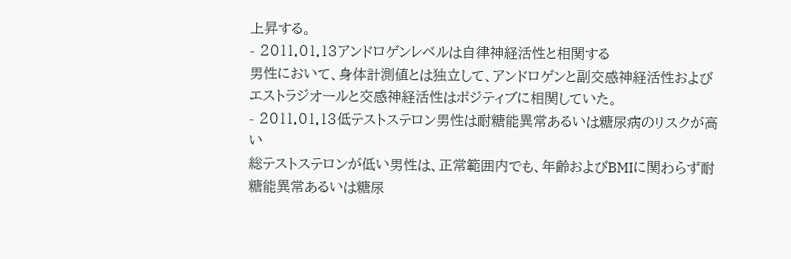上昇する。
- 2011.01.13アンドロゲンレベルは自律神経活性と相関する
男性において、身体計測値とは独立して、アンドロゲンと副交感神経活性およびエストラジオールと交感神経活性はポジティブに相関していた。
- 2011.01.13低テストステロン男性は耐糖能異常あるいは糖尿病のリスクが高い
総テストステロンが低い男性は、正常範囲内でも、年齢およびBMIに関わらず耐糖能異常あるいは糖尿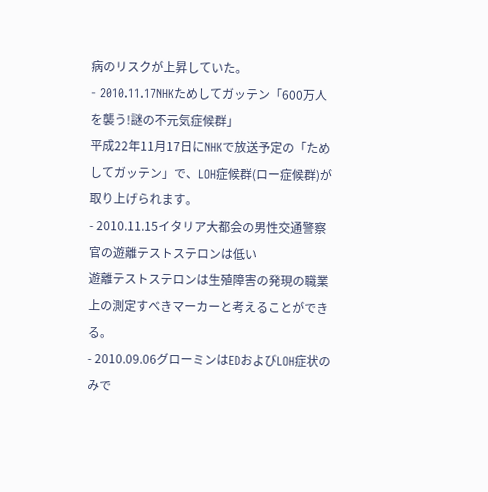病のリスクが上昇していた。
- 2010.11.17NHKためしてガッテン「600万人を襲う!謎の不元気症候群」
平成22年11月17日にNHKで放送予定の「ためしてガッテン」で、LOH症候群(ロー症候群)が取り上げられます。
- 2010.11.15イタリア大都会の男性交通警察官の遊離テストステロンは低い
遊離テストステロンは生殖障害の発現の職業上の測定すべきマーカーと考えることができる。
- 2010.09.06グローミンはEDおよびLOH症状のみで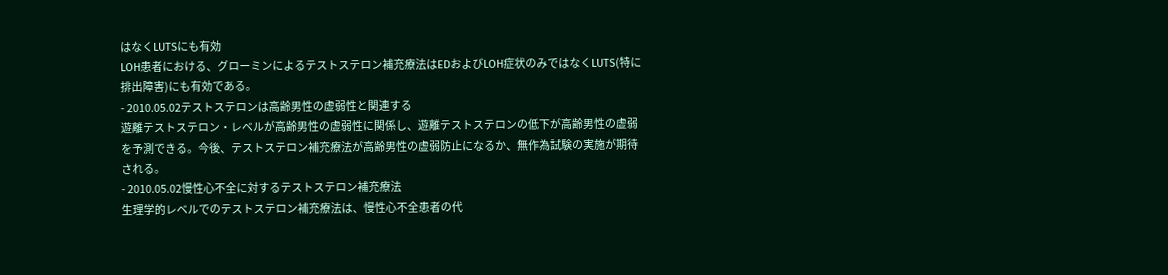はなくLUTSにも有効
LOH患者における、グローミンによるテストステロン補充療法はEDおよびLOH症状のみではなくLUTS(特に排出障害)にも有効である。
- 2010.05.02テストステロンは高齢男性の虚弱性と関連する
遊離テストステロン・レベルが高齢男性の虚弱性に関係し、遊離テストステロンの低下が高齢男性の虚弱を予測できる。今後、テストステロン補充療法が高齢男性の虚弱防止になるか、無作為試験の実施が期待される。
- 2010.05.02慢性心不全に対するテストステロン補充療法
生理学的レベルでのテストステロン補充療法は、慢性心不全患者の代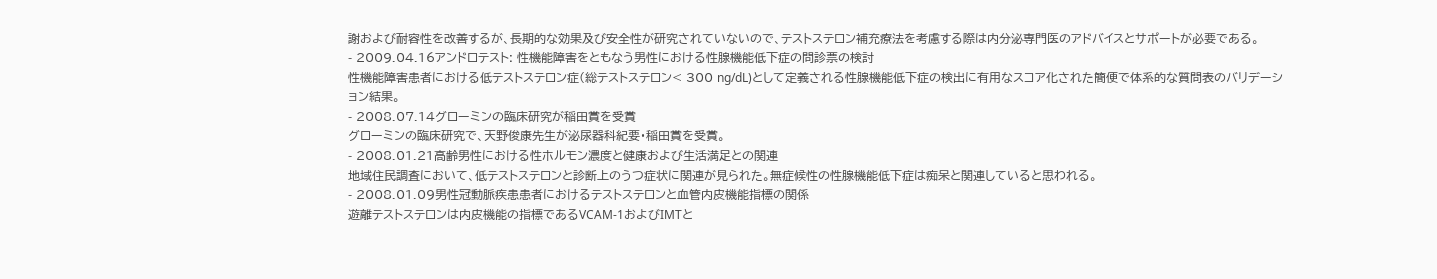謝および耐容性を改善するが、長期的な効果及び安全性が研究されていないので、テストステロン補充療法を考慮する際は内分泌専門医のアドバイスとサポートが必要である。
- 2009.04.16アンドロテスト: 性機能障害をともなう男性における性腺機能低下症の問診票の検討
性機能障害患者における低テストステロン症(総テストステロン< 300 ng/dL)として定義される性腺機能低下症の検出に有用なスコア化された簡便で体系的な質問表のバリデーション結果。
- 2008.07.14グローミンの臨床研究が稲田賞を受賞
グローミンの臨床研究で、天野俊康先生が泌尿器科紀要・稲田賞を受賞。
- 2008.01.21高齢男性における性ホルモン濃度と健康および生活満足との関連
地域住民調査において、低テストステロンと診断上のうつ症状に関連が見られた。無症候性の性腺機能低下症は痴呆と関連していると思われる。
- 2008.01.09男性冠動脈疾患患者におけるテストステロンと血管内皮機能指標の関係
遊離テストステロンは内皮機能の指標であるVCAM-1およびIMTと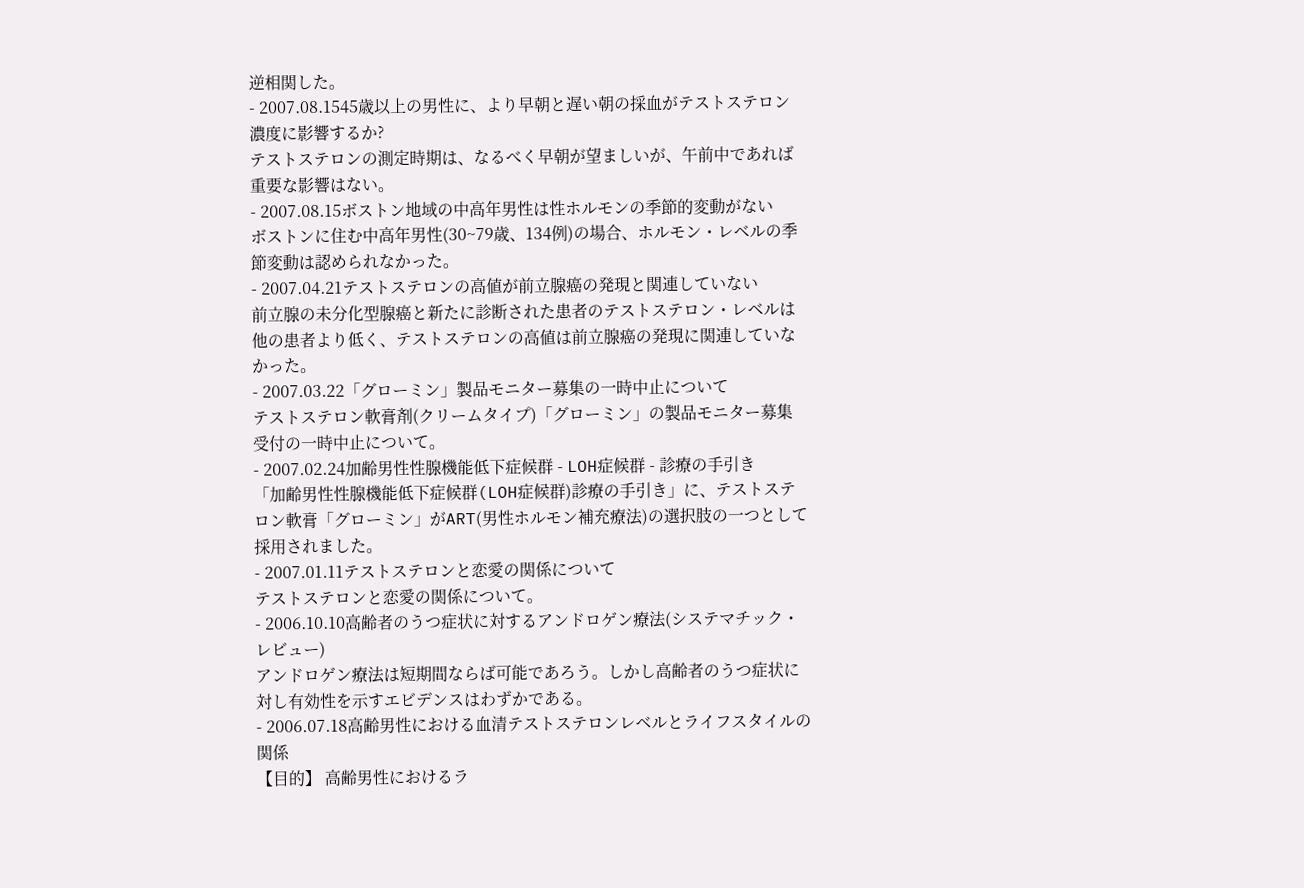逆相関した。
- 2007.08.1545歳以上の男性に、より早朝と遅い朝の採血がテストステロン濃度に影響するか?
テストステロンの測定時期は、なるべく早朝が望ましいが、午前中であれば重要な影響はない。
- 2007.08.15ボストン地域の中高年男性は性ホルモンの季節的変動がない
ボストンに住む中高年男性(30~79歳、134例)の場合、ホルモン・レベルの季節変動は認められなかった。
- 2007.04.21テストステロンの高値が前立腺癌の発現と関連していない
前立腺の未分化型腺癌と新たに診断された患者のテストステロン・レベルは他の患者より低く、テストステロンの高値は前立腺癌の発現に関連していなかった。
- 2007.03.22「グローミン」製品モニター募集の一時中止について
テストステロン軟膏剤(クリームタイプ)「グローミン」の製品モニター募集受付の一時中止について。
- 2007.02.24加齢男性性腺機能低下症候群 - LOH症候群 - 診療の手引き
「加齢男性性腺機能低下症候群(LOH症候群)診療の手引き」に、テストステロン軟膏「グローミン」がART(男性ホルモン補充療法)の選択肢の一つとして採用されました。
- 2007.01.11テストステロンと恋愛の関係について
テストステロンと恋愛の関係について。
- 2006.10.10高齢者のうつ症状に対するアンドロゲン療法(システマチック・レビュー)
アンドロゲン療法は短期間ならば可能であろう。しかし高齢者のうつ症状に対し有効性を示すエビデンスはわずかである。
- 2006.07.18高齢男性における血清テストステロンレベルとライフスタイルの関係
【目的】 高齢男性におけるラ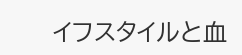イフスタイルと血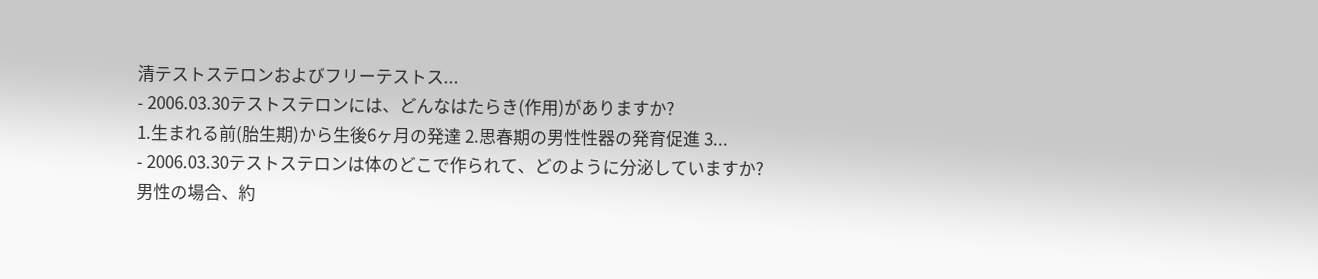清テストステロンおよびフリーテストス...
- 2006.03.30テストステロンには、どんなはたらき(作用)がありますか?
1.生まれる前(胎生期)から生後6ヶ月の発達 2.思春期の男性性器の発育促進 3...
- 2006.03.30テストステロンは体のどこで作られて、どのように分泌していますか?
男性の場合、約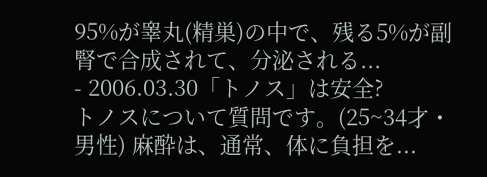95%が睾丸(精巣)の中で、残る5%が副腎で合成されて、分泌される...
- 2006.03.30「トノス」は安全?
トノスについて質問です。(25~34才・男性) 麻酔は、通常、体に負担を...